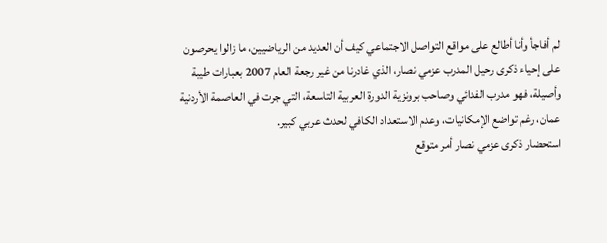لم أفاجأ وأنا أطالع على مواقع التواصل الاجتماعي كيف أن العديد من الرياضيين، ما زالوا يحرصون على إحياء ذكرى رحيل المدرب عزمي نصار، الذي غادرنا من غير رجعة العام 2007 بعبارات طيبة وأصيلة، فهو مدرب الفدائي وصاحب برونزية الدورة العربية التاسعة، التي جرت في العاصمة الأردنية عمان، رغم تواضع الإمكانيات، وعدم الاستعداد الكافي لحدث عربي كبير.
استحضار ذكرى عزمي نصار أمر متوقع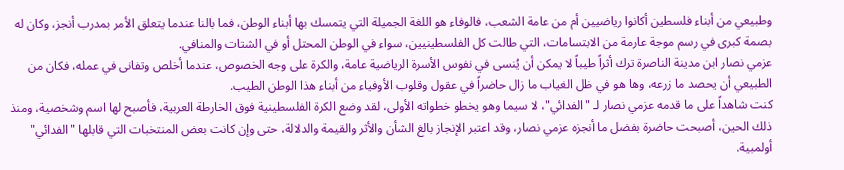وطبيعي من أبناء فلسطين أكانوا رياضيين أم من عامة الشعب، فالوفاء هو اللغة الجميلة التي يتمسك بها أبناء الوطن، فما بالنا عندما يتعلق الأمر بمدرب أنجز، وكان له بصمة كبرى في رسم موجة عارمة من الابتسامات، التي طالت كل الفلسطينيين، سواء في الوطن المحتل أو في الشتات والمنافي.
عزمي نصار ابن مدينة الناصرة ترك أثراً طيباً لا يمكن أن يُنسى في نفوس الأسرة الرياضية عامة، والكرة على وجه الخصوص، عندما أخلص وتفانى في عمله، فكان من الطبيعي أن يحصد ما زرعه، وها هو في ظل الغياب ما زال حاضراً في عقول وقلوب الأوفياء من أبناء هذا الوطن الطيب.
كنت شاهداً على ما قدمه عزمي نصار لـ "الفدائي"، لا سيما وهو يخطو خطواته الأولى، لقد وضع الكرة الفلسطينية فوق الخارطة العربية، فأصبح لها اسم وشخصية، ومنذ ذلك الحين، أصبحت حاضرة بفضل ما أنجزه عزمي نصار، وقد اعتبر الإنجاز بالغ الشأن والأثر والقيمة والدلالة، حتى وإن كانت بعض المنتخبات التي قابلها "الفدائي" أولمبية.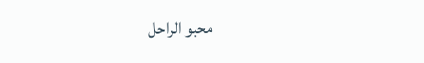محبو الراحل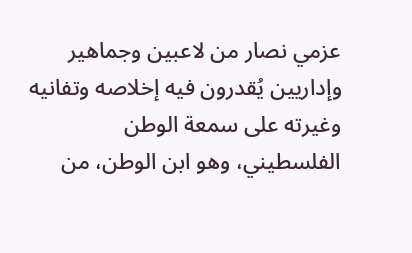عزمي نصار من لاعبين وجماهير وإداريين يُقدرون فيه إخلاصه وتفانيه وغيرته على سمعة الوطن الفلسطيني، وهو ابن الوطن، من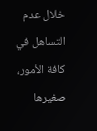خلال عدم التساهل في كافة الأمور، صغيرها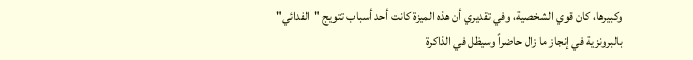وكبيرها، كان قوي الشخصية، وفي تقديري أن هذه الميزة كانت أحد أسباب تتويج "الفدائي" بالبرونزية في إنجاز ما زال حاضراً وسيظل في الذاكرة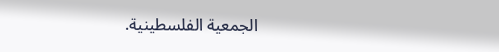الجمعية الفلسطينية.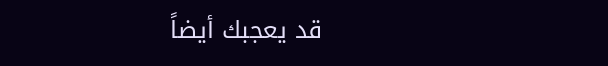قد يعجبك أيضاً